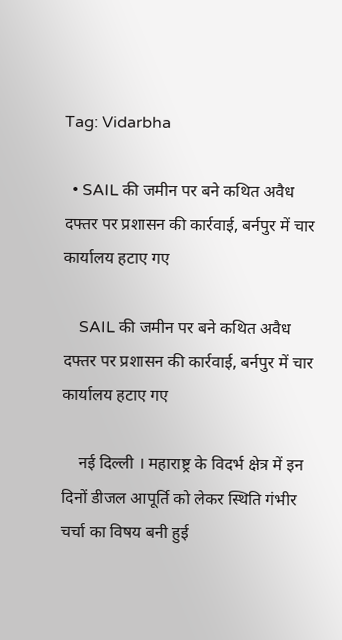Tag: Vidarbha

  • SAIL की जमीन पर बने कथित अवैध दफ्तर पर प्रशासन की कार्रवाई, बर्नपुर में चार कार्यालय हटाए गए

    SAIL की जमीन पर बने कथित अवैध दफ्तर पर प्रशासन की कार्रवाई, बर्नपुर में चार कार्यालय हटाए गए

    नई दिल्ली । महाराष्ट्र के विदर्भ क्षेत्र में इन दिनों डीजल आपूर्ति को लेकर स्थिति गंभीर चर्चा का विषय बनी हुई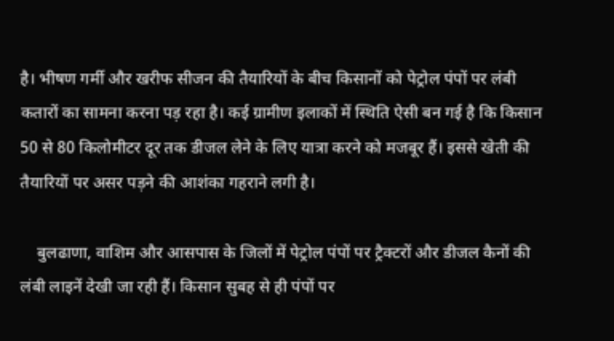है। भीषण गर्मी और खरीफ सीजन की तैयारियों के बीच किसानों को पेट्रोल पंपों पर लंबी कतारों का सामना करना पड़ रहा है। कई ग्रामीण इलाकों में स्थिति ऐसी बन गई है कि किसान 50 से 80 किलोमीटर दूर तक डीजल लेने के लिए यात्रा करने को मजबूर हैं। इससे खेती की तैयारियों पर असर पड़ने की आशंका गहराने लगी है।

    बुलढाणा, वाशिम और आसपास के जिलों में पेट्रोल पंपों पर ट्रैक्टरों और डीजल कैनों की लंबी लाइनें देखी जा रही हैं। किसान सुबह से ही पंपों पर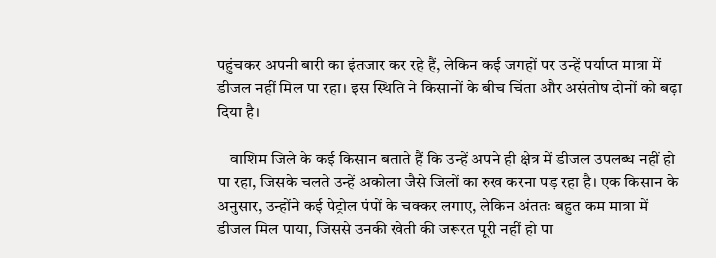पहुंचकर अपनी बारी का इंतजार कर रहे हैं, लेकिन कई जगहों पर उन्हें पर्याप्त मात्रा में डीजल नहीं मिल पा रहा। इस स्थिति ने किसानों के बीच चिंता और असंतोष दोनों को बढ़ा दिया है।

    वाशिम जिले के कई किसान बताते हैं कि उन्हें अपने ही क्षेत्र में डीजल उपलब्ध नहीं हो पा रहा, जिसके चलते उन्हें अकोला जैसे जिलों का रुख करना पड़ रहा है। एक किसान के अनुसार, उन्होंने कई पेट्रोल पंपों के चक्कर लगाए, लेकिन अंततः बहुत कम मात्रा में डीजल मिल पाया, जिससे उनकी खेती की जरूरत पूरी नहीं हो पा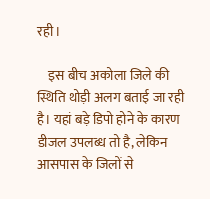रही।

    इस बीच अकोला जिले की स्थिति थोड़ी अलग बताई जा रही है। यहां बड़े डिपो होने के कारण डीजल उपलब्ध तो है, लेकिन आसपास के जिलों से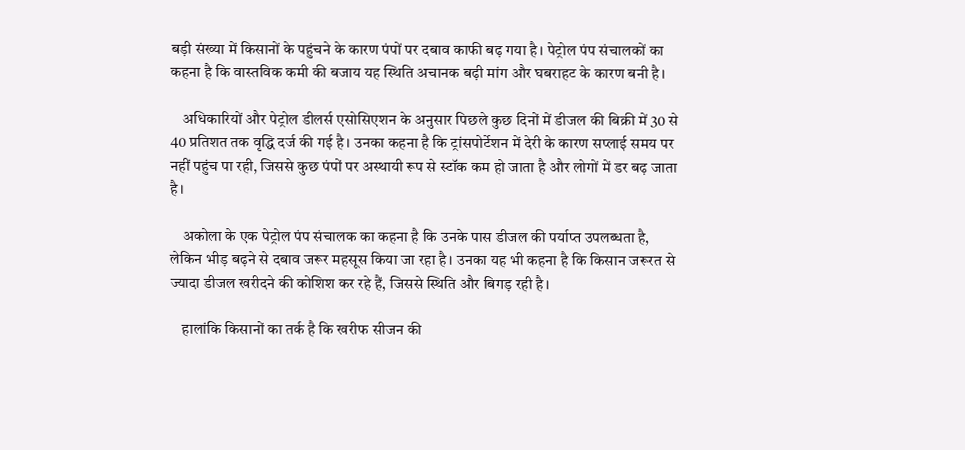बड़ी संख्या में किसानों के पहुंचने के कारण पंपों पर दबाव काफी बढ़ गया है। पेट्रोल पंप संचालकों का कहना है कि वास्तविक कमी की बजाय यह स्थिति अचानक बढ़ी मांग और घबराहट के कारण बनी है।

    अधिकारियों और पेट्रोल डीलर्स एसोसिएशन के अनुसार पिछले कुछ दिनों में डीजल की बिक्री में 30 से 40 प्रतिशत तक वृद्धि दर्ज की गई है। उनका कहना है कि ट्रांसपोर्टेशन में देरी के कारण सप्लाई समय पर नहीं पहुंच पा रही, जिससे कुछ पंपों पर अस्थायी रूप से स्टॉक कम हो जाता है और लोगों में डर बढ़ जाता है।

    अकोला के एक पेट्रोल पंप संचालक का कहना है कि उनके पास डीजल की पर्याप्त उपलब्धता है, लेकिन भीड़ बढ़ने से दबाव जरूर महसूस किया जा रहा है। उनका यह भी कहना है कि किसान जरूरत से ज्यादा डीजल खरीदने की कोशिश कर रहे हैं, जिससे स्थिति और बिगड़ रही है।

    हालांकि किसानों का तर्क है कि खरीफ सीजन की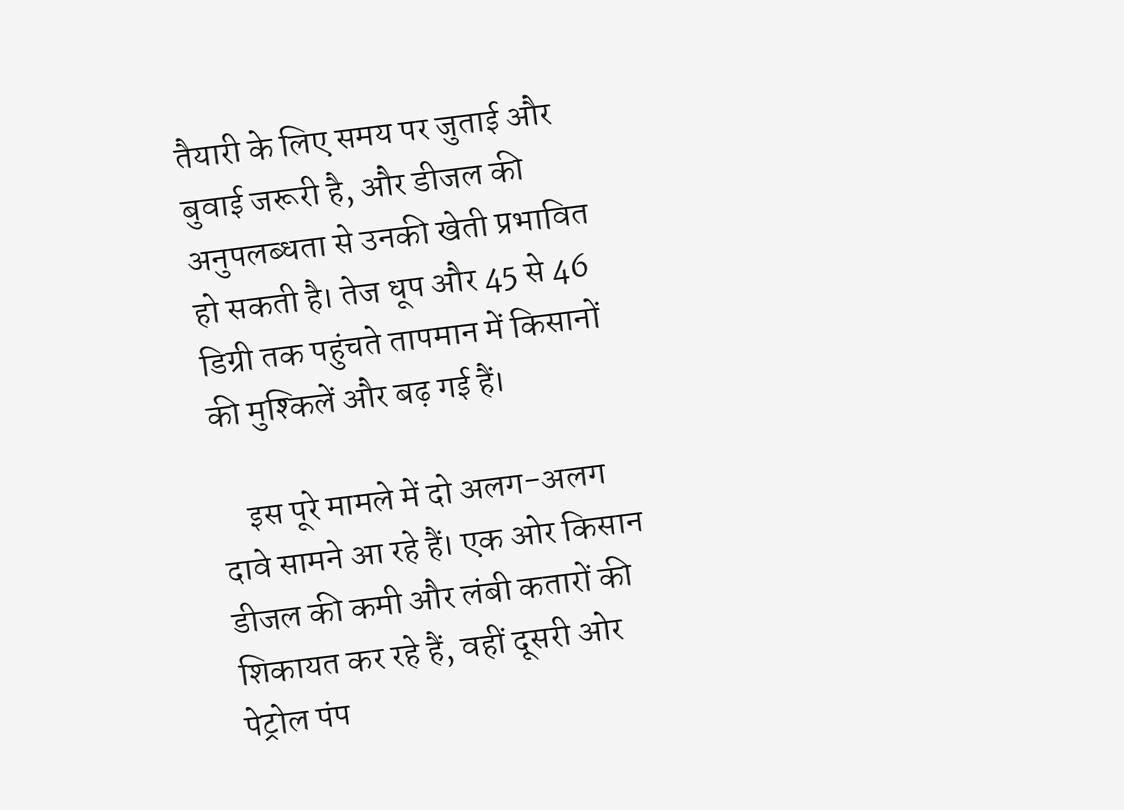तैयारी के लिए समय पर जुताई और बुवाई जरूरी है, और डीजल की अनुपलब्धता से उनकी खेती प्रभावित हो सकती है। तेज धूप और 45 से 46 डिग्री तक पहुंचते तापमान में किसानों की मुश्किलें और बढ़ गई हैं।

    इस पूरे मामले में दो अलग-अलग दावे सामने आ रहे हैं। एक ओर किसान डीजल की कमी और लंबी कतारों की शिकायत कर रहे हैं, वहीं दूसरी ओर पेट्रोल पंप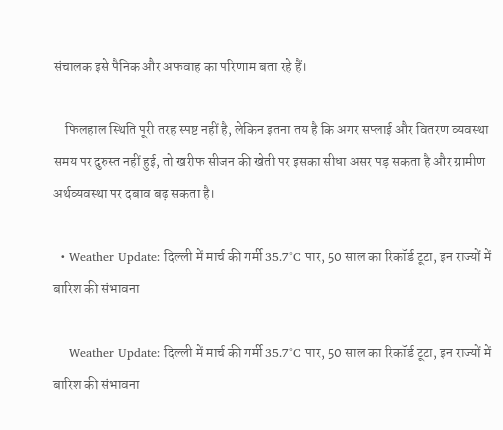संचालक इसे पैनिक और अफवाह का परिणाम बता रहे हैं।

    फिलहाल स्थिति पूरी तरह स्पष्ट नहीं है, लेकिन इतना तय है कि अगर सप्लाई और वितरण व्यवस्था समय पर दुरुस्त नहीं हुई, तो खरीफ सीजन की खेती पर इसका सीधा असर पड़ सकता है और ग्रामीण अर्थव्यवस्था पर दबाव बढ़ सकता है।

  • Weather Update: दिल्ली में मार्च की गर्मी 35.7°C पार, 50 साल का रिकॉर्ड टूटा, इन राज्यों में बारिश की संभावना

    Weather Update: दिल्ली में मार्च की गर्मी 35.7°C पार, 50 साल का रिकॉर्ड टूटा, इन राज्यों में बारिश की संभावना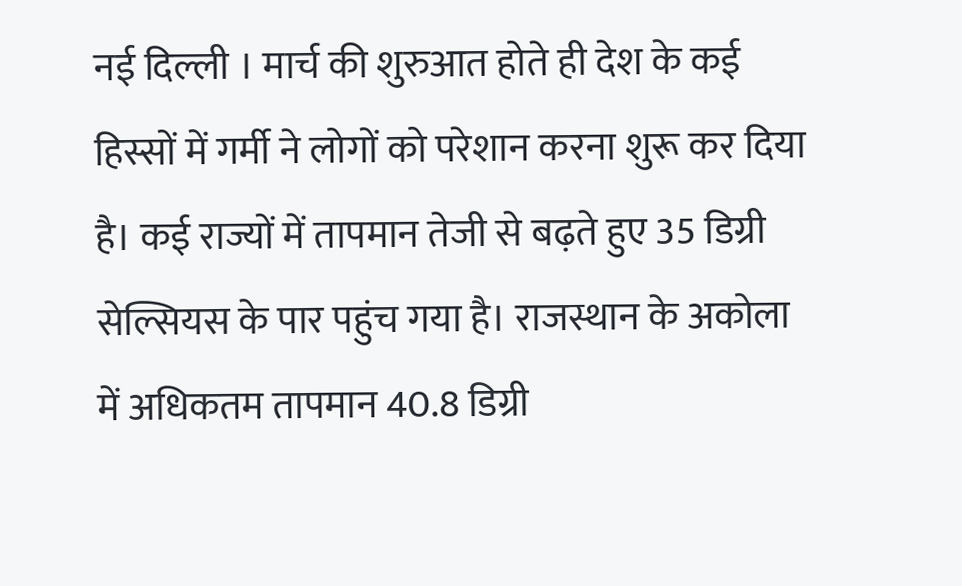नई दिल्ली । मार्च की शुरुआत होते ही देश के कई हिस्सों में गर्मी ने लोगों को परेशान करना शुरू कर दिया है। कई राज्यों में तापमान तेजी से बढ़ते हुए 35 डिग्री सेल्सियस के पार पहुंच गया है। राजस्थान के अकोला में अधिकतम तापमान 40.8 डिग्री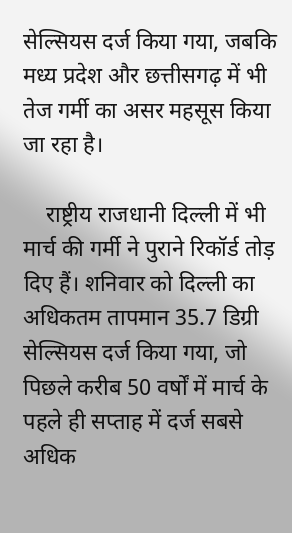सेल्सियस दर्ज किया गया, जबकि मध्य प्रदेश और छत्तीसगढ़ में भी तेज गर्मी का असर महसूस किया जा रहा है।

    राष्ट्रीय राजधानी दिल्ली में भी मार्च की गर्मी ने पुराने रिकॉर्ड तोड़ दिए हैं। शनिवार को दिल्ली का अधिकतम तापमान 35.7 डिग्री सेल्सियस दर्ज किया गया, जो पिछले करीब 50 वर्षों में मार्च के पहले ही सप्ताह में दर्ज सबसे अधिक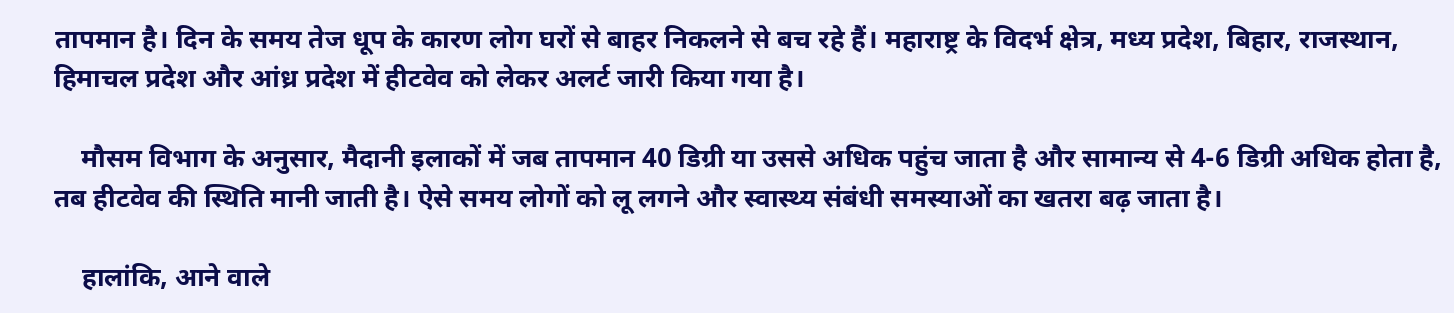तापमान है। दिन के समय तेज धूप के कारण लोग घरों से बाहर निकलने से बच रहे हैं। महाराष्ट्र के विदर्भ क्षेत्र, मध्य प्रदेश, बिहार, राजस्थान, हिमाचल प्रदेश और आंध्र प्रदेश में हीटवेव को लेकर अलर्ट जारी किया गया है।

    मौसम विभाग के अनुसार, मैदानी इलाकों में जब तापमान 40 डिग्री या उससे अधिक पहुंच जाता है और सामान्य से 4-6 डिग्री अधिक होता है, तब हीटवेव की स्थिति मानी जाती है। ऐसे समय लोगों को लू लगने और स्वास्थ्य संबंधी समस्याओं का खतरा बढ़ जाता है।

    हालांकि, आने वाले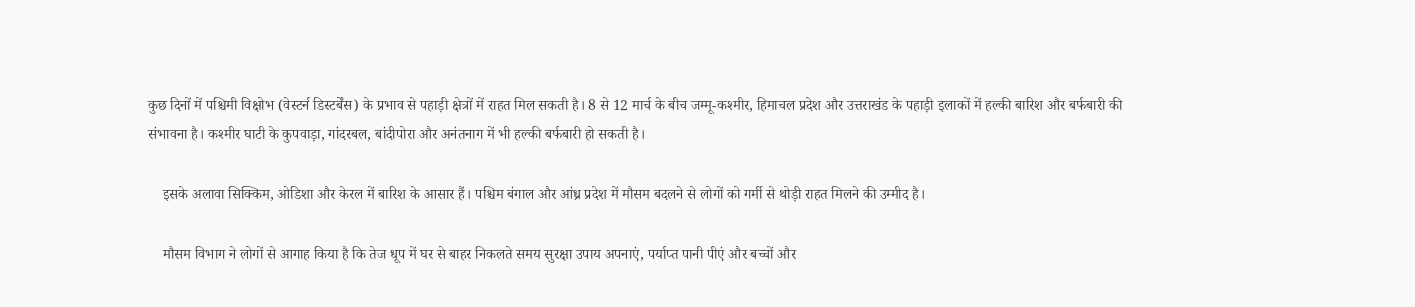कुछ दिनों में पश्चिमी विक्षोभ (वेस्टर्न डिस्टर्बेंस) के प्रभाव से पहाड़ी क्षेत्रों में राहत मिल सकती है। 8 से 12 मार्च के बीच जम्मू-कश्मीर, हिमाचल प्रदेश और उत्तराखंड के पहाड़ी इलाकों में हल्की बारिश और बर्फबारी की संभावना है। कश्मीर घाटी के कुपवाड़ा, गांदरबल, बांदीपोरा और अनंतनाग में भी हल्की बर्फबारी हो सकती है।

    इसके अलावा सिक्किम, ओडिशा और केरल में बारिश के आसार हैं। पश्चिम बंगाल और आंध्र प्रदेश में मौसम बदलने से लोगों को गर्मी से थोड़ी राहत मिलने की उम्मीद है।

    मौसम विभाग ने लोगों से आगाह किया है कि तेज धूप में घर से बाहर निकलते समय सुरक्षा उपाय अपनाएं, पर्याप्त पानी पीएं और बच्चों और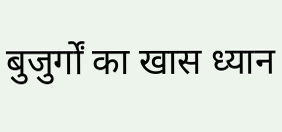बुजुर्गों का खास ध्यान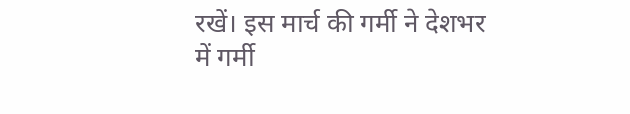रखें। इस मार्च की गर्मी ने देशभर में गर्मी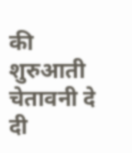की शुरुआती चेतावनी दे दी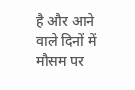है और आने वाले दिनों में मौसम पर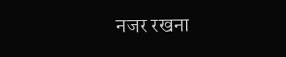नजर रखना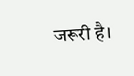जरूरी है।